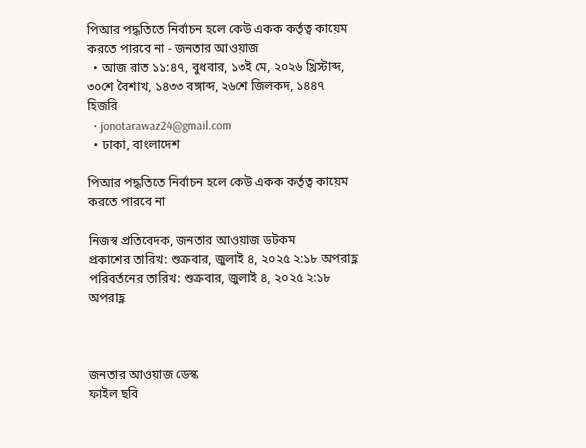পিআর পদ্ধতিতে নির্বাচন হলে কেউ একক কর্তৃত্ব কায়েম করতে পারবে না - জনতার আওয়াজ
  • আজ রাত ১১:৪৭, বুধবার, ১৩ই মে, ২০২৬ খ্রিস্টাব্দ, ৩০শে বৈশাখ, ১৪৩৩ বঙ্গাব্দ, ২৬শে জিলকদ, ১৪৪৭ হিজরি
  • jonotarawaz24@gmail.com
  • ঢাকা, বাংলাদেশ

পিআর পদ্ধতিতে নির্বাচন হলে কেউ একক কর্তৃত্ব কায়েম করতে পারবে না

নিজস্ব প্রতিবেদক, জনতার আওয়াজ ডটকম
প্রকাশের তারিখ: শুক্রবার, জুলাই ৪, ২০২৫ ২:১৮ অপরাহ্ণ পরিবর্তনের তারিখ: শুক্রবার, জুলাই ৪, ২০২৫ ২:১৮ অপরাহ্ণ



জনতার আওয়াজ ডেস্ক
ফাইল ছবি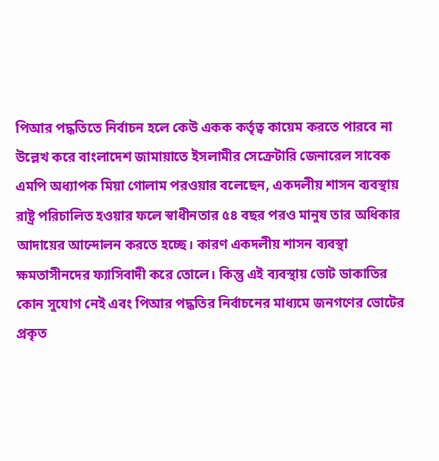পিআর পদ্ধতিতে নির্বাচন হলে কেউ একক কর্তৃত্ব কায়েম করতে পারবে না উল্লেখ করে বাংলাদেশ জামায়াতে ইসলামীর সেক্রেটারি জেনারেল সাবেক এমপি অধ্যাপক মিয়া গোলাম পরওয়ার বলেছেন, একদলীয় শাসন ব্যবস্থায় রাষ্ট্র পরিচালিত হওয়ার ফলে স্বাধীনতার ৫৪ বছর পরও মানুষ তার অধিকার আদায়ের আন্দোলন করতে হচ্ছে। কারণ একদলীয় শাসন ব্যবস্থা ক্ষমতাসীনদের ফ্যাসিবাদী করে তোলে। কিন্তু এই ব্যবস্থায় ভোট ডাকাতির কোন সুযোগ নেই এবং পিআর পদ্ধতির নির্বাচনের মাধ্যমে জনগণের ভোটের প্রকৃত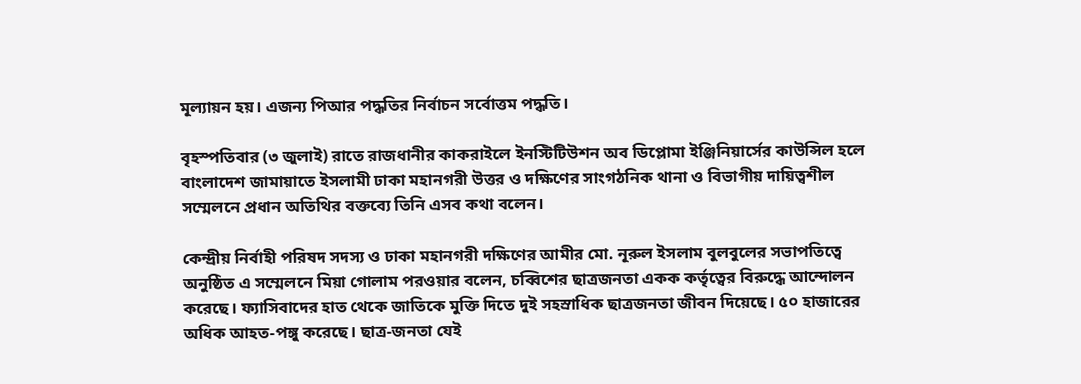মূল্যায়ন হয়। এজন্য পিআর পদ্ধতির নির্বাচন সর্বোত্তম পদ্ধতি।

বৃহস্পতিবার (৩ জুলাই) রাতে রাজধানীর কাকরাইলে ইনস্টিটিউশন অব ডিপ্লোমা ইঞ্জিনিয়ার্সের কাউন্সিল হলে বাংলাদেশ জামায়াতে ইসলামী ঢাকা মহানগরী উত্তর ও দক্ষিণের সাংগঠনিক থানা ও বিভাগীয় দায়িত্বশীল সম্মেলনে প্রধান অতিথির বক্তব্যে তিনি এসব কথা বলেন।

কেন্দ্রীয় নির্বাহী পরিষদ সদস্য ও ঢাকা মহানগরী দক্ষিণের আমীর মো. নূরুল ইসলাম বুলবুলের সভাপতিত্বে অনুষ্ঠিত এ সম্মেলনে মিয়া গোলাম পরওয়ার বলেন, চব্বিশের ছাত্রজনতা একক কর্তৃত্বের বিরুদ্ধে আন্দোলন করেছে। ফ্যাসিবাদের হাত থেকে জাতিকে মুক্তি দিতে দুই সহস্রাধিক ছাত্রজনতা জীবন দিয়েছে। ৫০ হাজারের অধিক আহত-পঙ্গু করেছে। ছাত্র-জনতা যেই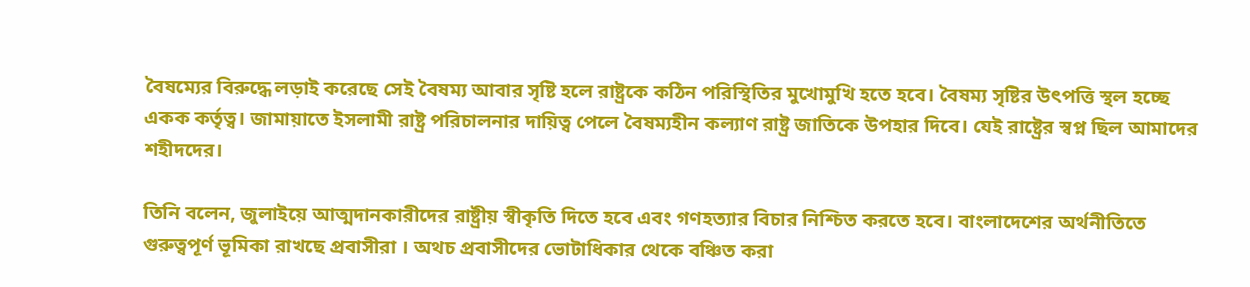বৈষম্যের বিরুদ্ধে লড়াই করেছে সেই বৈষম্য আবার সৃষ্টি হলে রাষ্ট্রকে কঠিন পরিস্থিতির মুখোমুখি হতে হবে। বৈষম্য সৃষ্টির উৎপত্তি স্থল হচ্ছে একক কর্তৃত্ব। জামায়াতে ইসলামী রাষ্ট্র পরিচালনার দায়িত্ব পেলে বৈষম্যহীন কল্যাণ রাষ্ট্র জাতিকে উপহার দিবে। যেই রাষ্ট্রের স্বপ্ন ছিল আমাদের শহীদদের।

তিনি বলেন, জুলাইয়ে আত্মদানকারীদের রাষ্ট্রীয় স্বীকৃতি দিতে হবে এবং গণহত্যার বিচার নিশ্চিত করতে হবে। বাংলাদেশের অর্থনীতিতে গুরুত্বপূর্ণ ভূমিকা রাখছে প্রবাসীরা । অথচ প্রবাসীদের ভোটাধিকার থেকে বঞ্চিত করা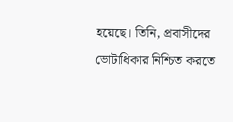হয়েছে। তিনি, প্রবাসীদের ভোটাধিকার নিশ্চিত করতে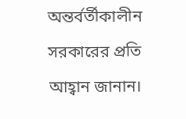অন্তর্বর্তীকালীন সরকারের প্রতি আহ্বান জানান।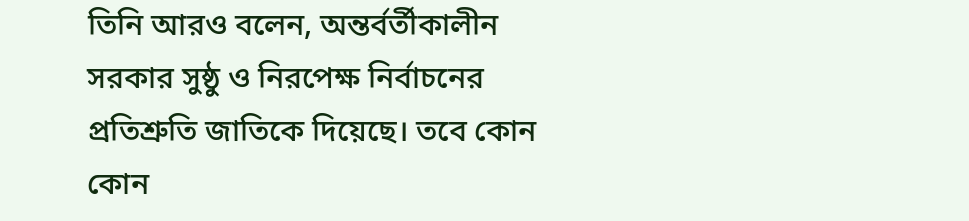তিনি আরও বলেন, অন্তর্বর্তীকালীন সরকার সুষ্ঠু ও নিরপেক্ষ নির্বাচনের প্রতিশ্রুতি জাতিকে দিয়েছে। তবে কোন কোন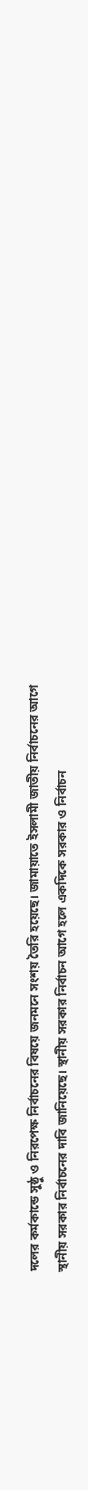দলের কর্মকান্ডে সুষ্ঠু ও নিরপেক্ষ নির্বাচনের বিষয়ে জনমনে সংশয় তৈরি হয়েছে। জামায়াতে ইসলামী জাতীয় নির্বাচনের আগে স্থানীয় সরকার নির্বাচনের দাবি জানিয়েছে। স্থানীয় সরকার নির্বাচন আগে হলে একদিকে সরকার ও নির্বাচন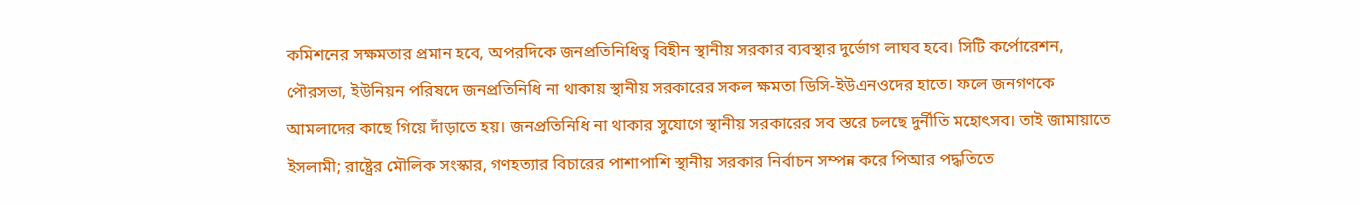কমিশনের সক্ষমতার প্রমান হবে, অপরদিকে জনপ্রতিনিধিত্ব বিহীন স্থানীয় সরকার ব্যবস্থার দুর্ভোগ লাঘব হবে। সিটি কর্পোরেশন, পৌরসভা, ইউনিয়ন পরিষদে জনপ্রতিনিধি না থাকায় স্থানীয় সরকারের সকল ক্ষমতা ডিসি-ইউএনওদের হাতে। ফলে জনগণকে আমলাদের কাছে গিয়ে দাঁড়াতে হয়। জনপ্রতিনিধি না থাকার সুযোগে স্থানীয় সরকারের সব স্তরে চলছে দুর্নীতি মহোৎসব। তাই জামায়াতে ইসলামী; রাষ্ট্রের মৌলিক সংস্কার, গণহত্যার বিচারের পাশাপাশি স্থানীয় সরকার নির্বাচন সম্পন্ন করে পিআর পদ্ধতিতে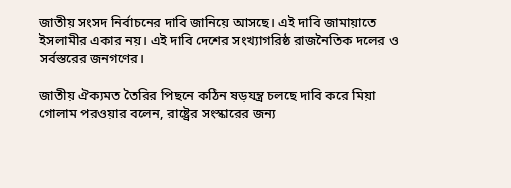জাতীয় সংসদ নির্বাচনের দাবি জানিয়ে আসছে। এই দাবি জামায়াতে ইসলামীর একার নয়। এই দাবি দেশের সংখ্যাগরিষ্ঠ রাজনৈতিক দলের ও সর্বস্তরের জনগণের।

জাতীয় ঐক্যমত তৈরির পিছনে কঠিন ষড়যন্ত্র চলছে দাবি করে মিয়া গোলাম পরওয়ার বলেন, রাষ্ট্রের সংস্কারের জন্য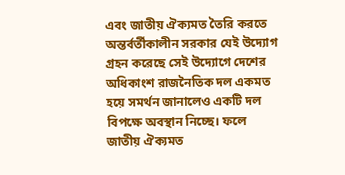এবং জাতীয় ঐক্যমত তৈরি করতে অন্তর্বর্তীকালীন সরকার যেই উদ্যোগ গ্রহন করেছে সেই উদ্যোগে দেশের অধিকাংশ রাজনৈতিক দল একমত হয়ে সমর্থন জানালেও একটি দল বিপক্ষে অবস্থান নিচ্ছে। ফলে জাতীয় ঐক্যমত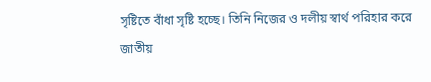সৃষ্টিতে বাঁধা সৃষ্টি হচ্ছে। তিনি নিজের ও দলীয় স্বার্থ পরিহার করে জাতীয়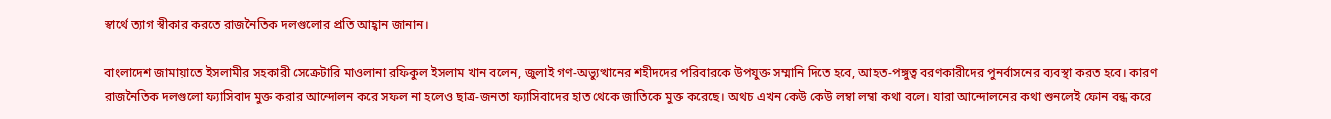স্বার্থে ত্যাগ স্বীকার করতে রাজনৈতিক দলগুলোর প্রতি আহ্বান জানান।

বাংলাদেশ জামায়াতে ইসলামীর সহকারী সেক্রেটারি মাওলানা রফিকুল ইসলাম খান বলেন, জুলাই গণ-অভ্যুত্থানের শহীদদের পরিবারকে উপযুক্ত সম্মানি দিতে হবে, আহত-পঙ্গুত্ব বরণকারীদের পুনর্বাসনের ব্যবস্থা করত হবে। কারণ রাজনৈতিক দলগুলো ফ্যাসিবাদ মুক্ত করার আন্দোলন করে সফল না হলেও ছাত্র-জনতা ফ্যাসিবাদের হাত থেকে জাতিকে মুক্ত করেছে। অথচ এখন কেউ কেউ লম্বা লম্বা কথা বলে। যারা আন্দোলনের কথা শুনলেই ফোন বন্ধ করে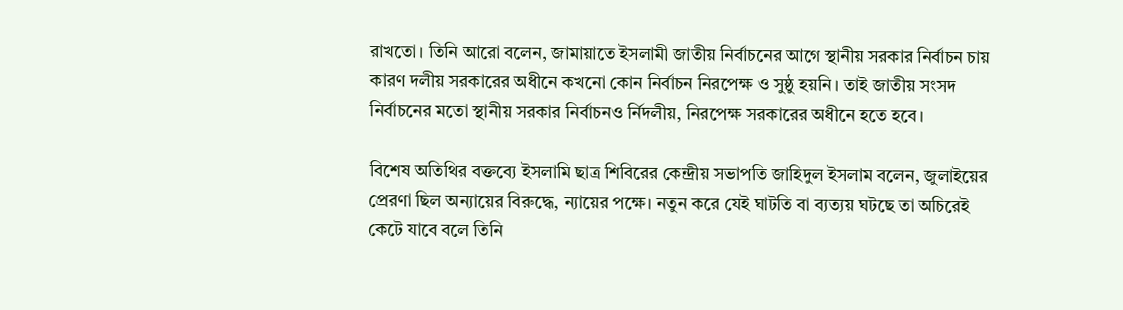রাখতো। তিনি আরো বলেন, জামায়াতে ইসলামী জাতীয় নির্বাচনের আগে স্থানীয় সরকার নির্বাচন চায় কারণ দলীয় সরকারের অধীনে কখনো কোন নির্বাচন নিরপেক্ষ ও সুষ্ঠু হয়নি। তাই জাতীয় সংসদ নির্বাচনের মতো স্থানীয় সরকার নির্বাচনও র্নিদলীয়, নিরপেক্ষ সরকারের অধীনে হতে হবে।

বিশেষ অতিথির বক্তব্যে ইসলামি ছাত্র শিবিরের কেন্দ্রীয় সভাপতি জাহিদুল ইসলাম বলেন, জুলাইয়ের প্রেরণা ছিল অন্যায়ের বিরুদ্ধে, ন্যায়ের পক্ষে। নতুন করে যেই ঘাটতি বা ব্যত্যয় ঘটছে তা অচিরেই কেটে যাবে বলে তিনি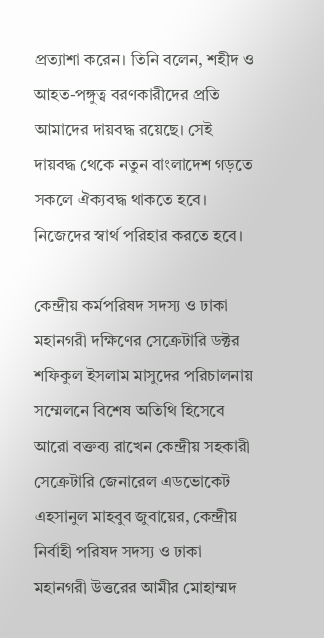প্রত্যাশা করেন। তিনি বলেন, শহীদ ও আহত-পঙ্গুত্ব বরণকারীদের প্রতি আমাদের দায়বদ্ধ রয়েছে। সেই দায়বদ্ধ থেকে নতুন বাংলাদেশ গড়তে সকলে ঐক্যবদ্ধ থাকতে হবে। নিজেদের স্বার্থ পরিহার করতে হবে।

কেন্দ্রীয় কর্মপরিষদ সদস্য ও ঢাকা মহানগরী দক্ষিণের সেক্রেটারি ডক্টর শফিকুল ইসলাম মাসুদের পরিচালনায় সম্মেলনে বিশেষ অতিথি হিসেবে আরো বক্তব্য রাখেন কেন্দ্রীয় সহকারী সেক্রেটারি জেনারেল এডভোকেট এহসানুল মাহবুব জুবায়ের, কেন্দ্রীয় নির্বাহী পরিষদ সদস্য ও ঢাকা মহানগরী উত্তরের আমীর মোহাম্মদ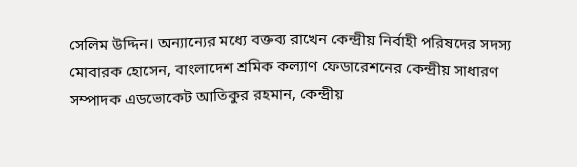সেলিম উদ্দিন। অন্যান্যের মধ্যে বক্তব্য রাখেন কেন্দ্রীয় নির্বাহী পরিষদের সদস্য মোবারক হোসেন, বাংলাদেশ শ্রমিক কল্যাণ ফেডারেশনের কেন্দ্রীয় সাধারণ সম্পাদক এডভোকেট আতিকুর রহমান, কেন্দ্রীয়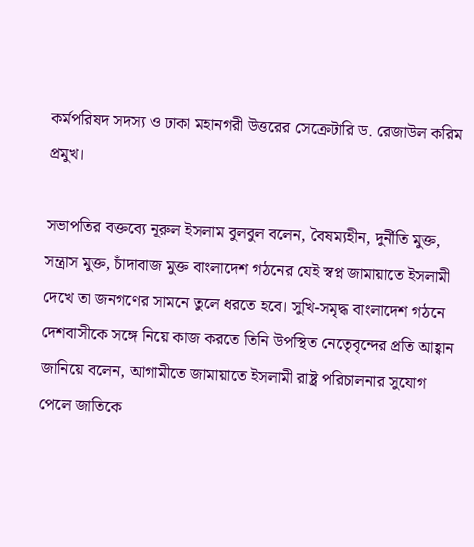কর্মপরিষদ সদস্য ও ঢাকা মহানগরী উত্তরের সেক্রেটারি ড. রেজাউল করিম প্রমুখ।

সভাপতির বক্তব্যে নূরুল ইসলাম বুলবুল বলেন, বৈষম্যহীন, দুর্নীতি মুক্ত, সন্ত্রাস মুক্ত, চাঁদাবাজ মুক্ত বাংলাদেশ গঠনের যেই স্বপ্ন জামায়াতে ইসলামী দেখে তা জনগণের সামনে তুলে ধরতে হবে। সুখি-সমৃদ্ধ বাংলাদেশ গঠনে দেশবাসীকে সঙ্গে নিয়ে কাজ করতে তিনি উপস্থিত নেতেৃবৃন্দের প্রতি আহ্বান জানিয়ে বলেন, আগামীতে জামায়াতে ইসলামী রাষ্ট্র পরিচালনার সুযোগ পেলে জাতিকে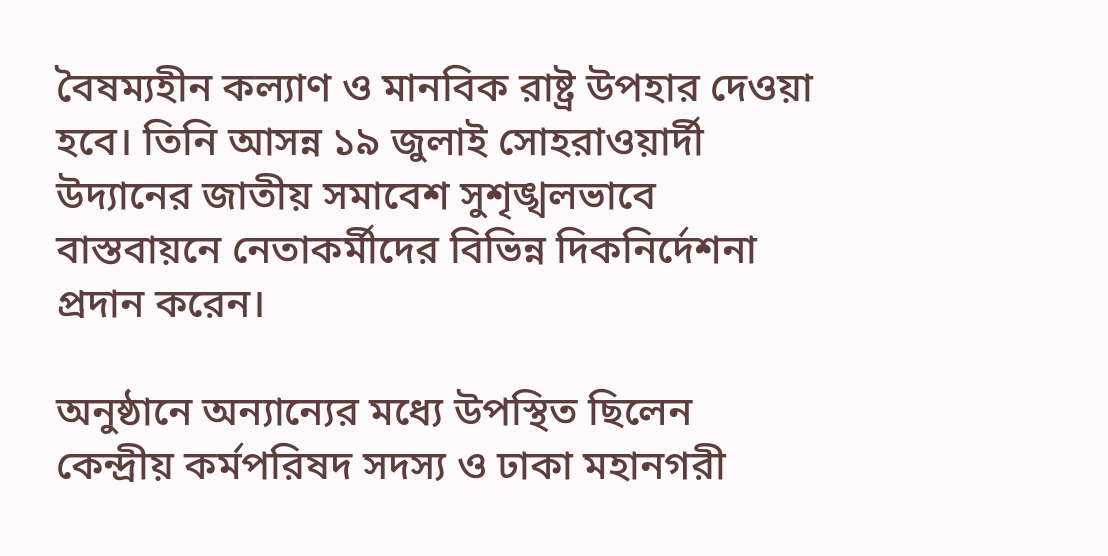বৈষম্যহীন কল্যাণ ও মানবিক রাষ্ট্র উপহার দেওয়া হবে। তিনি আসন্ন ১৯ জুলাই সোহরাওয়ার্দী উদ্যানের জাতীয় সমাবেশ সুশৃঙ্খলভাবে বাস্তবায়নে নেতাকর্মীদের বিভিন্ন দিকনির্দেশনা প্রদান করেন।

অনুষ্ঠানে অন্যান্যের মধ্যে উপস্থিত ছিলেন কেন্দ্রীয় কর্মপরিষদ সদস্য ও ঢাকা মহানগরী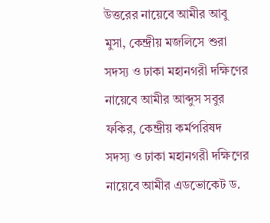উত্তরের নায়েবে আমীর আবু মুসা, কেন্দ্রীয় মজলিসে শুরা সদস্য ও ঢাকা মহানগরী দক্ষিণের নায়েবে আমীর আব্দুস সবুর ফকির, কেন্দ্রীয় কর্মপরিষদ সদস্য ও ঢাকা মহানগরী দক্ষিণের নায়েবে আমীর এডভোকেট ড.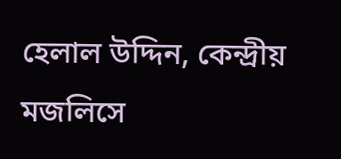হেলাল উদ্দিন, কেন্দ্রীয় মজলিসে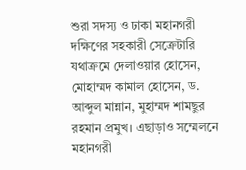শুরা সদস্য ও ঢাকা মহানগরী দক্ষিণের সহকারী সেক্রেটারি যথাক্রমে দেলাওয়ার হোসেন, মোহাম্মদ কামাল হোসেন, ড. আব্দুল মান্নান, মুহাম্মদ শামছুর রহমান প্রমুখ। এছাড়াও সম্মেলনে মহানগরী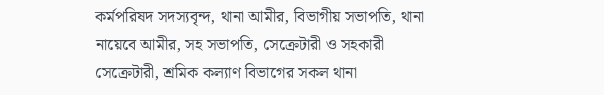কর্মপরিষদ সদস্যবৃন্দ, থানা আমীর, বিভাগীয় সভাপতি, থানা নায়েবে আমীর, সহ সভাপতি, সেক্রেটারী ও সহকারী সেক্রেটারী, শ্রমিক কল্যাণ বিভাগের সকল থানা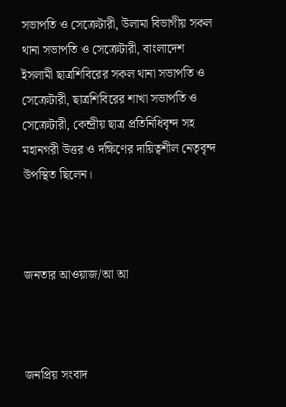সভাপতি ও সেক্রেটারী, উলামা বিভাগীয় সকল থানা সভাপতি ও সেক্রেটারী, বাংলাদেশ ইসলামী ছাত্রশিবিরের সকল থানা সভাপতি ও সেক্রেটারী, ছাত্রশিবিরের শাখা সভাপতি ও সেক্রেটারী, কেন্দ্রীয় ছাত্র প্রতিনিধিবৃন্দ সহ মহানগরী উত্তর ও দক্ষিণের দায়িত্বশীল নেতৃবৃন্দ উপস্থিত ছিলেন।



জনতার আওয়াজ/আ আ



জনপ্রিয় সংবাদ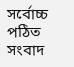সর্বোচ্চ পঠিত সংবাদ